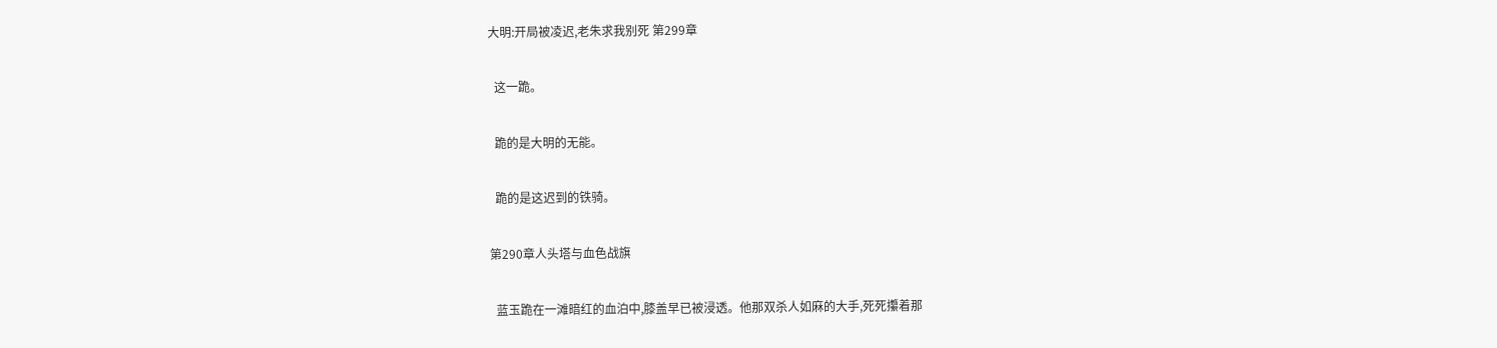大明:开局被凌迟,老朱求我别死 第299章

  这一跪。

  跪的是大明的无能。

  跪的是这迟到的铁骑。

第290章人头塔与血色战旗

  蓝玉跪在一滩暗红的血泊中,膝盖早已被浸透。他那双杀人如麻的大手,死死攥着那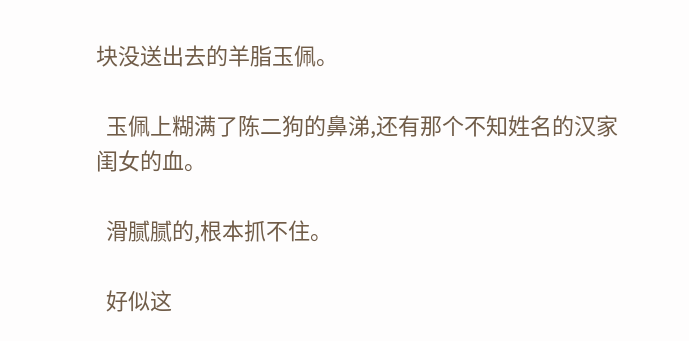块没送出去的羊脂玉佩。

  玉佩上糊满了陈二狗的鼻涕,还有那个不知姓名的汉家闺女的血。

  滑腻腻的,根本抓不住。

  好似这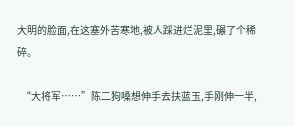大明的脸面,在这塞外苦寒地,被人踩进烂泥里,碾了个稀碎。

  “大将军……”陈二狗嗓想伸手去扶蓝玉,手刚伸一半,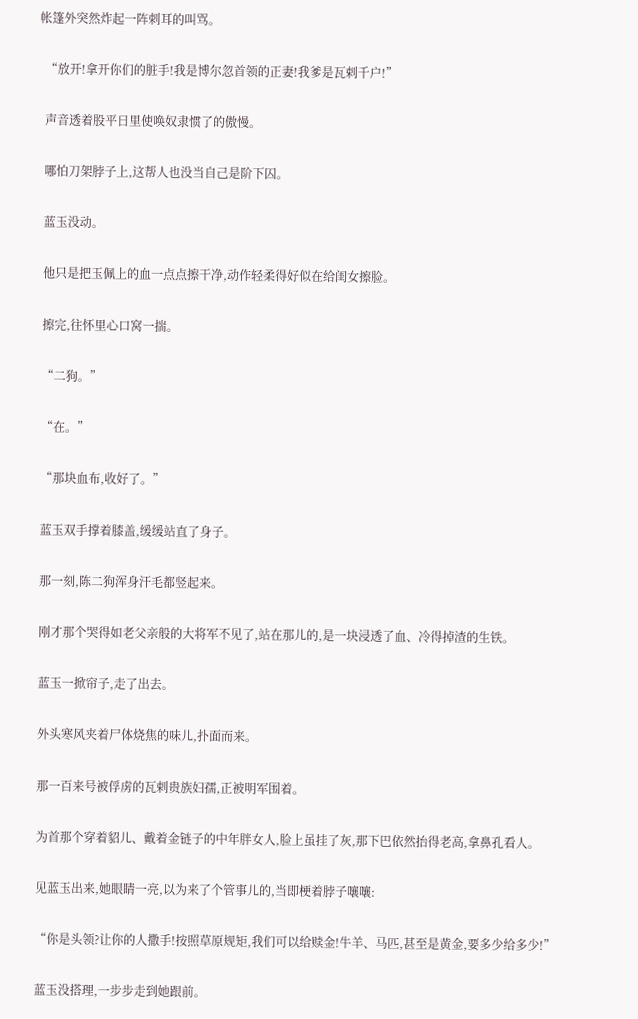帐篷外突然炸起一阵刺耳的叫骂。

  “放开!拿开你们的脏手!我是博尔忽首领的正妻!我爹是瓦剌千户!”

  声音透着股平日里使唤奴隶惯了的傲慢。

  哪怕刀架脖子上,这帮人也没当自己是阶下囚。

  蓝玉没动。

  他只是把玉佩上的血一点点擦干净,动作轻柔得好似在给闺女擦脸。

  擦完,往怀里心口窝一揣。

  “二狗。”

  “在。”

  “那块血布,收好了。”

  蓝玉双手撑着膝盖,缓缓站直了身子。

  那一刻,陈二狗浑身汗毛都竖起来。

  刚才那个哭得如老父亲般的大将军不见了,站在那儿的,是一块浸透了血、冷得掉渣的生铁。

  蓝玉一掀帘子,走了出去。

  外头寒风夹着尸体烧焦的味儿,扑面而来。

  那一百来号被俘虏的瓦剌贵族妇孺,正被明军围着。

  为首那个穿着貂儿、戴着金链子的中年胖女人,脸上虽挂了灰,那下巴依然抬得老高,拿鼻孔看人。

  见蓝玉出来,她眼睛一亮,以为来了个管事儿的,当即梗着脖子嚷嚷:

  “你是头领?让你的人撒手!按照草原规矩,我们可以给赎金!牛羊、马匹,甚至是黄金,要多少给多少!”

  蓝玉没搭理,一步步走到她跟前。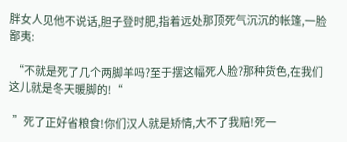胖女人见他不说话,胆子登时肥,指着远处那顶死气沉沉的帐篷,一脸鄙夷:

  “不就是死了几个两脚羊吗?至于摆这幅死人脸?那种货色,在我们这儿就是冬天暖脚的!“

  ”死了正好省粮食!你们汉人就是矫情,大不了我赔!死一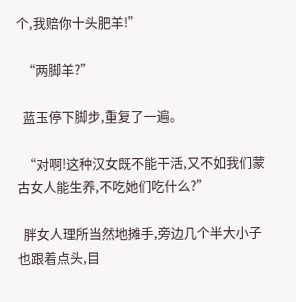个,我赔你十头肥羊!”

  “两脚羊?”

  蓝玉停下脚步,重复了一遍。

  “对啊!这种汉女既不能干活,又不如我们蒙古女人能生养,不吃她们吃什么?”

  胖女人理所当然地摊手,旁边几个半大小子也跟着点头,目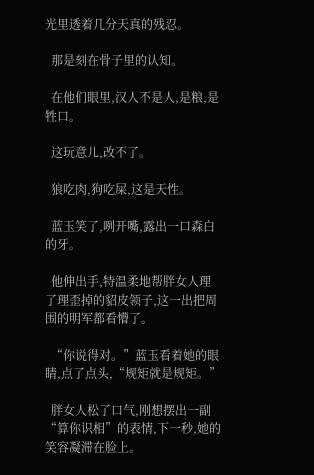光里透着几分天真的残忍。

  那是刻在骨子里的认知。

  在他们眼里,汉人不是人,是粮,是牲口。

  这玩意儿,改不了。

  狼吃肉,狗吃屎,这是天性。

  蓝玉笑了,咧开嘴,露出一口森白的牙。

  他伸出手,特温柔地帮胖女人理了理歪掉的貂皮领子,这一出把周围的明军都看懵了。

  “你说得对。”蓝玉看着她的眼睛,点了点头,“规矩就是规矩。”

  胖女人松了口气,刚想摆出一副“算你识相”的表情,下一秒,她的笑容凝滞在脸上。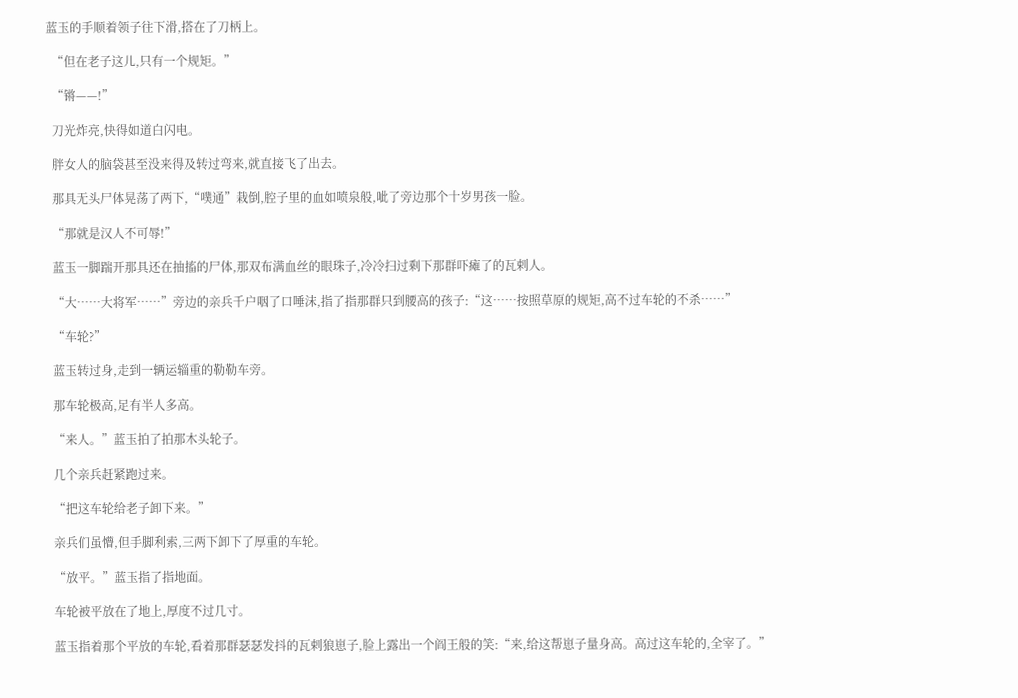蓝玉的手顺着领子往下滑,搭在了刀柄上。

  “但在老子这儿,只有一个规矩。”

  “锵——!”

  刀光炸亮,快得如道白闪电。

  胖女人的脑袋甚至没来得及转过弯来,就直接飞了出去。

  那具无头尸体晃荡了两下,“噗通”栽倒,腔子里的血如喷泉般,呲了旁边那个十岁男孩一脸。

  “那就是汉人不可辱!”

  蓝玉一脚踹开那具还在抽搐的尸体,那双布满血丝的眼珠子,冷冷扫过剩下那群吓瘫了的瓦剌人。

  “大……大将军……”旁边的亲兵千户咽了口唾沫,指了指那群只到腰高的孩子:“这……按照草原的规矩,高不过车轮的不杀……”

  “车轮?”

  蓝玉转过身,走到一辆运辎重的勒勒车旁。

  那车轮极高,足有半人多高。

  “来人。”蓝玉拍了拍那木头轮子。

  几个亲兵赶紧跑过来。

  “把这车轮给老子卸下来。”

  亲兵们虽懵,但手脚利索,三两下卸下了厚重的车轮。

  “放平。”蓝玉指了指地面。

  车轮被平放在了地上,厚度不过几寸。

  蓝玉指着那个平放的车轮,看着那群瑟瑟发抖的瓦剌狼崽子,脸上露出一个阎王般的笑:“来,给这帮崽子量身高。高过这车轮的,全宰了。”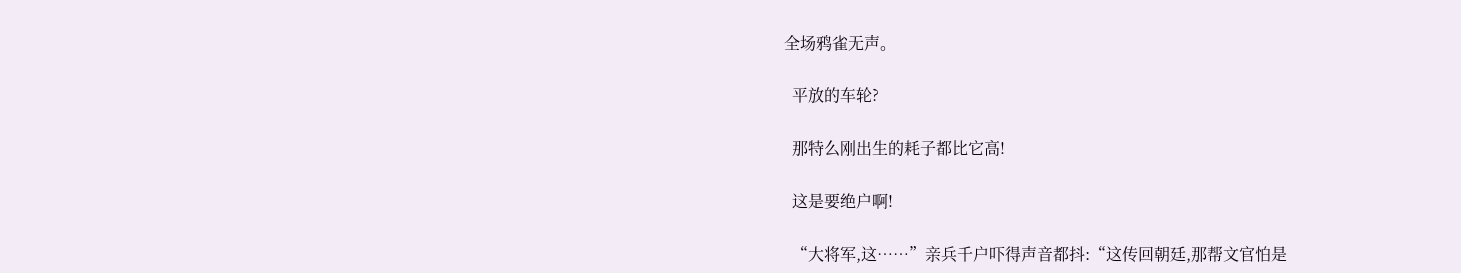全场鸦雀无声。

  平放的车轮?

  那特么刚出生的耗子都比它高!

  这是要绝户啊!

  “大将军,这……”亲兵千户吓得声音都抖:“这传回朝廷,那帮文官怕是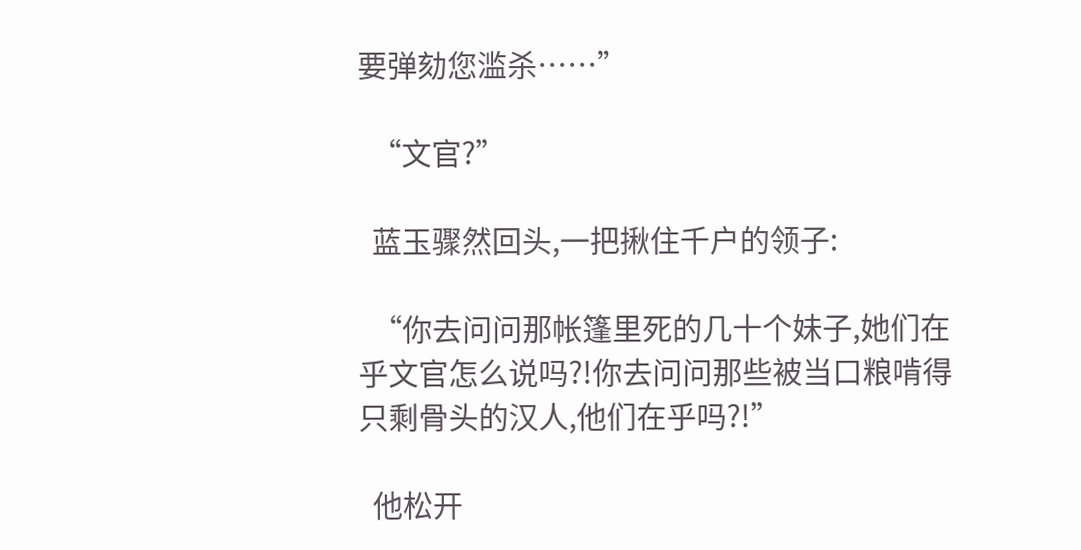要弹劾您滥杀……”

  “文官?”

  蓝玉骤然回头,一把揪住千户的领子:

  “你去问问那帐篷里死的几十个妹子,她们在乎文官怎么说吗?!你去问问那些被当口粮啃得只剩骨头的汉人,他们在乎吗?!”

  他松开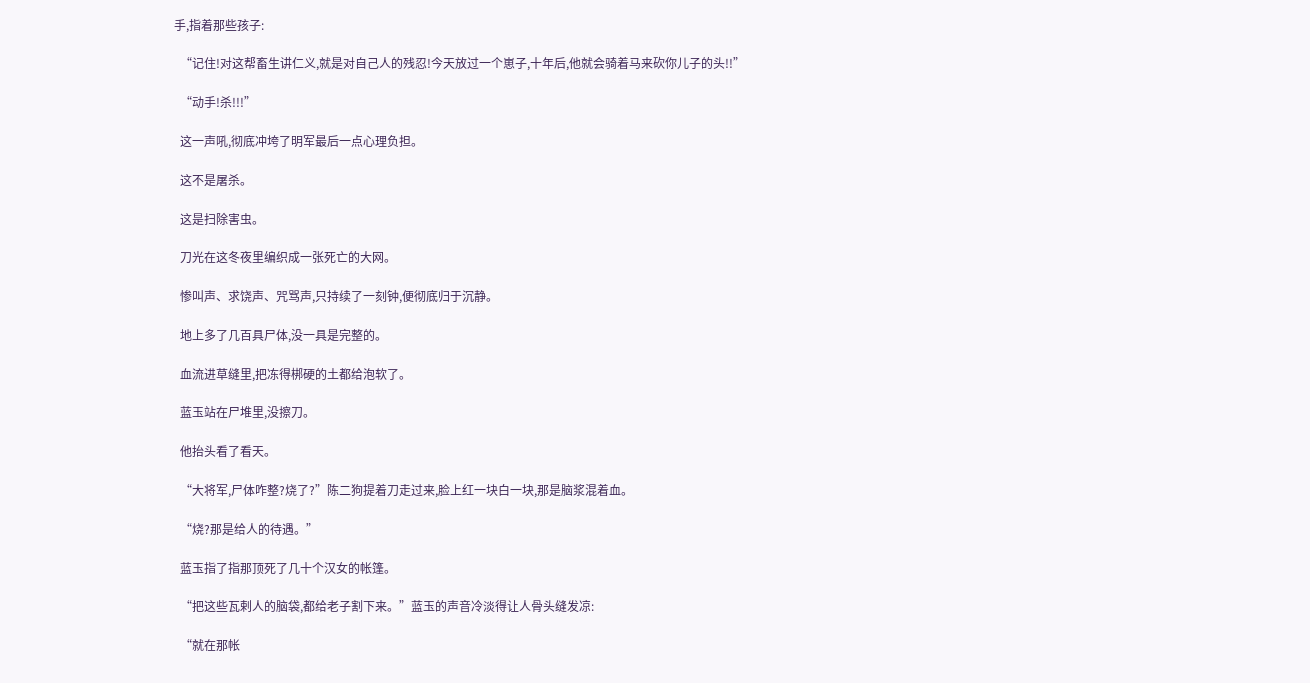手,指着那些孩子:

  “记住!对这帮畜生讲仁义,就是对自己人的残忍!今天放过一个崽子,十年后,他就会骑着马来砍你儿子的头!!”

  “动手!杀!!!”

  这一声吼,彻底冲垮了明军最后一点心理负担。

  这不是屠杀。

  这是扫除害虫。

  刀光在这冬夜里编织成一张死亡的大网。

  惨叫声、求饶声、咒骂声,只持续了一刻钟,便彻底归于沉静。

  地上多了几百具尸体,没一具是完整的。

  血流进草缝里,把冻得梆硬的土都给泡软了。

  蓝玉站在尸堆里,没擦刀。

  他抬头看了看天。

  “大将军,尸体咋整?烧了?”陈二狗提着刀走过来,脸上红一块白一块,那是脑浆混着血。

  “烧?那是给人的待遇。”

  蓝玉指了指那顶死了几十个汉女的帐篷。

  “把这些瓦剌人的脑袋,都给老子割下来。”蓝玉的声音冷淡得让人骨头缝发凉:

  “就在那帐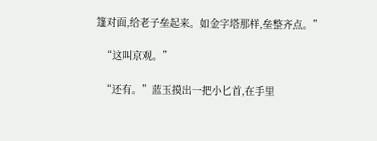篷对面,给老子垒起来。如金字塔那样,垒整齐点。”

  “这叫京观。”

  “还有。”蓝玉摸出一把小匕首,在手里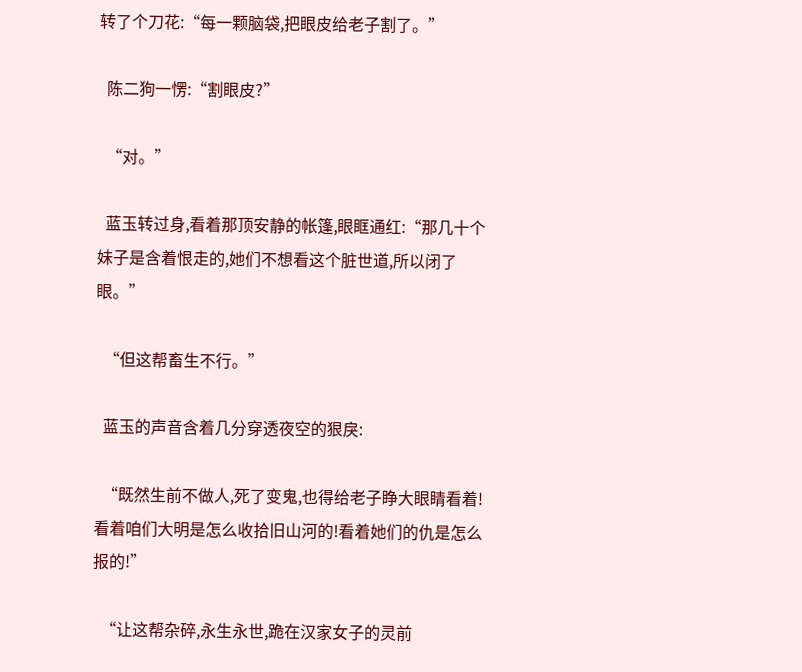转了个刀花:“每一颗脑袋,把眼皮给老子割了。”

  陈二狗一愣:“割眼皮?”

  “对。”

  蓝玉转过身,看着那顶安静的帐篷,眼眶通红:“那几十个妹子是含着恨走的,她们不想看这个脏世道,所以闭了眼。”

  “但这帮畜生不行。”

  蓝玉的声音含着几分穿透夜空的狠戾:

  “既然生前不做人,死了变鬼,也得给老子睁大眼睛看着!看着咱们大明是怎么收拾旧山河的!看着她们的仇是怎么报的!”

  “让这帮杂碎,永生永世,跪在汉家女子的灵前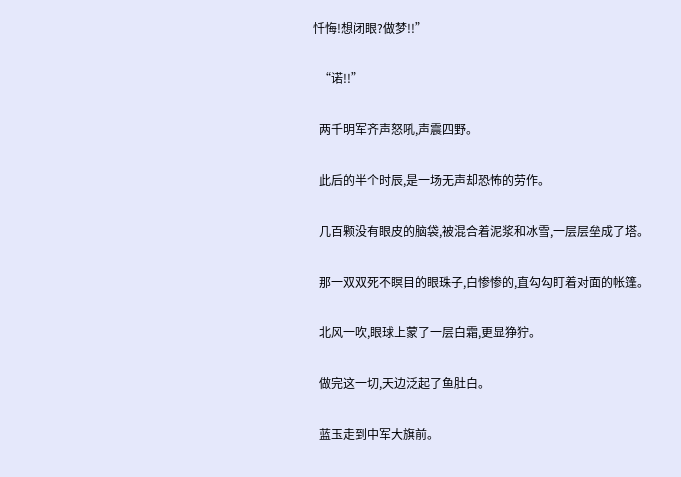忏悔!想闭眼?做梦!!”

  “诺!!”

  两千明军齐声怒吼,声震四野。

  此后的半个时辰,是一场无声却恐怖的劳作。

  几百颗没有眼皮的脑袋,被混合着泥浆和冰雪,一层层垒成了塔。

  那一双双死不瞑目的眼珠子,白惨惨的,直勾勾盯着对面的帐篷。

  北风一吹,眼球上蒙了一层白霜,更显狰狞。

  做完这一切,天边泛起了鱼肚白。

  蓝玉走到中军大旗前。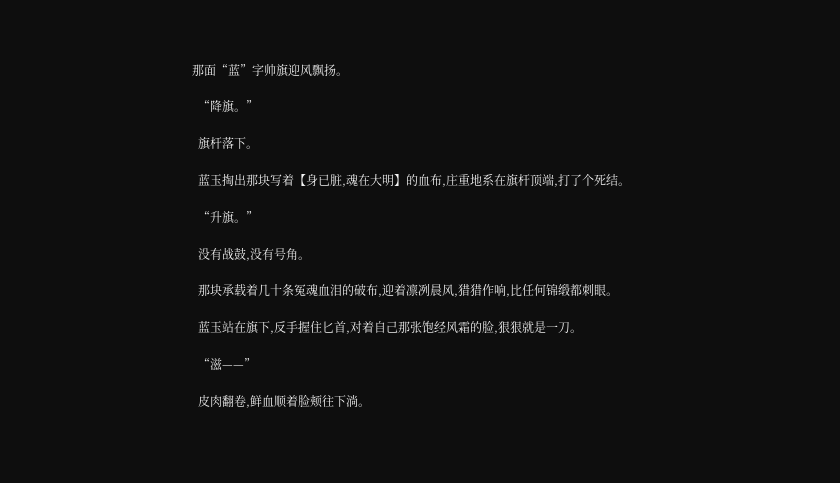那面“蓝”字帅旗迎风飘扬。

  “降旗。”

  旗杆落下。

  蓝玉掏出那块写着【身已脏,魂在大明】的血布,庄重地系在旗杆顶端,打了个死结。

  “升旗。”

  没有战鼓,没有号角。

  那块承载着几十条冤魂血泪的破布,迎着凛冽晨风,猎猎作响,比任何锦缎都刺眼。

  蓝玉站在旗下,反手握住匕首,对着自己那张饱经风霜的脸,狠狠就是一刀。

  “滋——”

  皮肉翻卷,鲜血顺着脸颊往下淌。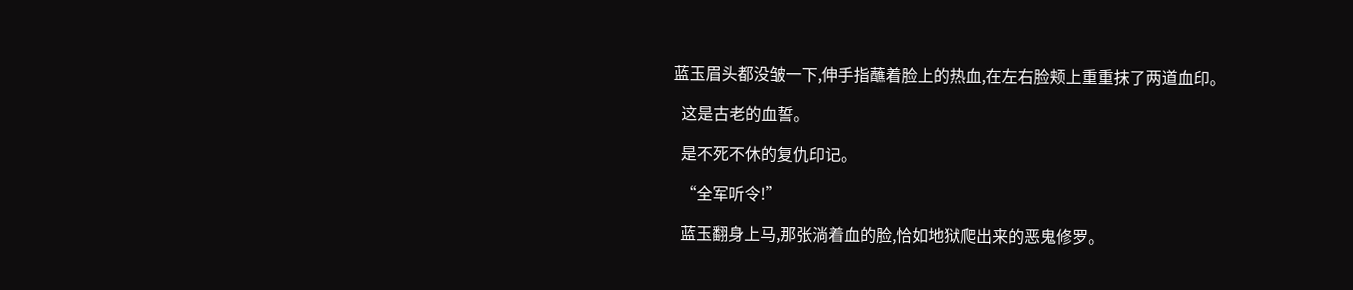蓝玉眉头都没皱一下,伸手指蘸着脸上的热血,在左右脸颊上重重抹了两道血印。

  这是古老的血誓。

  是不死不休的复仇印记。

  “全军听令!”

  蓝玉翻身上马,那张淌着血的脸,恰如地狱爬出来的恶鬼修罗。